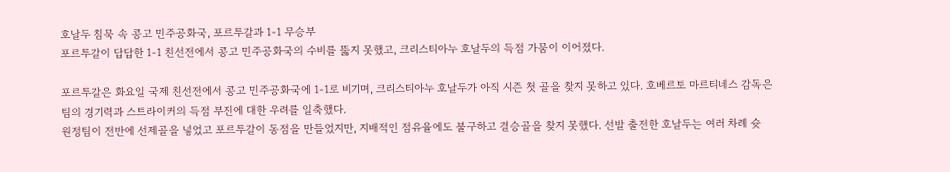호날두 침묵 속 콩고 민주공화국, 포르투갈과 1-1 무승부
포르투갈이 답답한 1-1 친선전에서 콩고 민주공화국의 수비를 뚫지 못했고, 크리스티아누 호날두의 득점 가뭄이 이어졌다.

포르투갈은 화요일 국제 친선전에서 콩고 민주공화국에 1-1로 비기며, 크리스티아누 호날두가 아직 시즌 첫 골을 찾지 못하고 있다. 호베르토 마르티네스 감독은 팀의 경기력과 스트라이커의 득점 부진에 대한 우려를 일축했다.
원정팀이 전반에 선제골을 넣었고 포르투갈이 동점을 만들었지만, 지배적인 점유율에도 불구하고 결승골을 찾지 못했다. 선발 출전한 호날두는 여러 차례 슛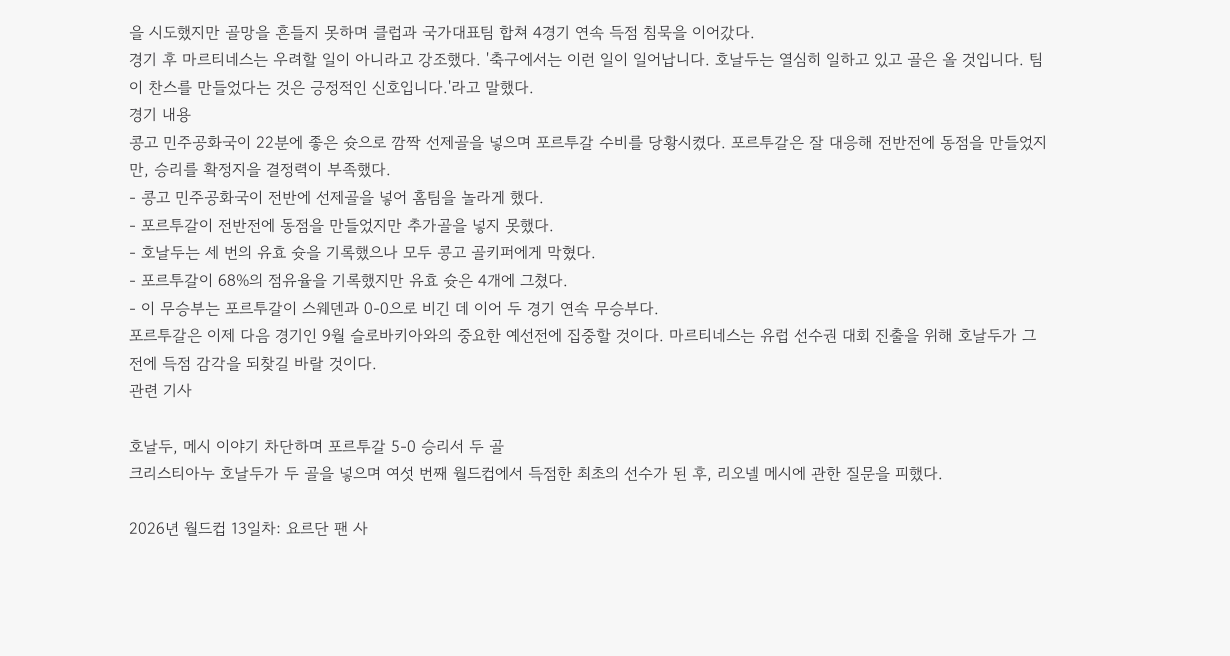을 시도했지만 골망을 흔들지 못하며 클럽과 국가대표팀 합쳐 4경기 연속 득점 침묵을 이어갔다.
경기 후 마르티네스는 우려할 일이 아니라고 강조했다. '축구에서는 이런 일이 일어납니다. 호날두는 열심히 일하고 있고 골은 올 것입니다. 팀이 찬스를 만들었다는 것은 긍정적인 신호입니다.'라고 말했다.
경기 내용
콩고 민주공화국이 22분에 좋은 슛으로 깜짝 선제골을 넣으며 포르투갈 수비를 당황시켰다. 포르투갈은 잘 대응해 전반전에 동점을 만들었지만, 승리를 확정지을 결정력이 부족했다.
- 콩고 민주공화국이 전반에 선제골을 넣어 홈팀을 놀라게 했다.
- 포르투갈이 전반전에 동점을 만들었지만 추가골을 넣지 못했다.
- 호날두는 세 번의 유효 슛을 기록했으나 모두 콩고 골키퍼에게 막혔다.
- 포르투갈이 68%의 점유율을 기록했지만 유효 슛은 4개에 그쳤다.
- 이 무승부는 포르투갈이 스웨덴과 0-0으로 비긴 데 이어 두 경기 연속 무승부다.
포르투갈은 이제 다음 경기인 9월 슬로바키아와의 중요한 예선전에 집중할 것이다. 마르티네스는 유럽 선수권 대회 진출을 위해 호날두가 그 전에 득점 감각을 되찾길 바랄 것이다.
관련 기사

호날두, 메시 이야기 차단하며 포르투갈 5-0 승리서 두 골
크리스티아누 호날두가 두 골을 넣으며 여섯 번째 월드컵에서 득점한 최초의 선수가 된 후, 리오넬 메시에 관한 질문을 피했다.

2026년 월드컵 13일차: 요르단 팬 사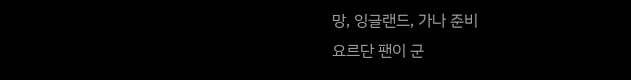망, 잉글랜드, 가나 준비
요르단 팬이 군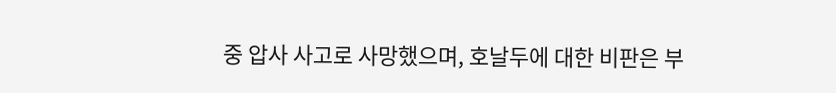중 압사 사고로 사망했으며, 호날두에 대한 비판은 부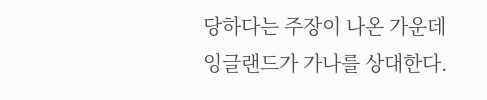당하다는 주장이 나온 가운데 잉글랜드가 가나를 상대한다.